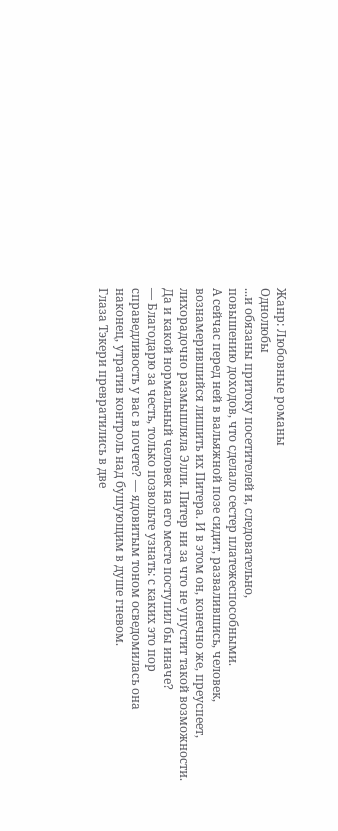Жанр: Любовные романы
Однолюбы
...и обязаны притоку посетителей и, следовательно,
повышению доходов, что сделало сестер платежеспособными.
А сейчас перед ней в вальяжной позе сидит, развалившись, человек,
вознамерившийся лишить их Питера. И в этом он, конечно же, преуспеет,
лихорадочно размышляла Элли. Питер ни за что не упустит такой возможности.
Да и какой нормальный человек на его месте поступил бы иначе?
— Благодарю за честь, только позвольте узнать: с каких это пор
справедливость у вас в почете? — ядовитым тоном осведомилась она
наконец, утратив контроль над бушующим в душе гневом.
Глаза Тэкери превратились в две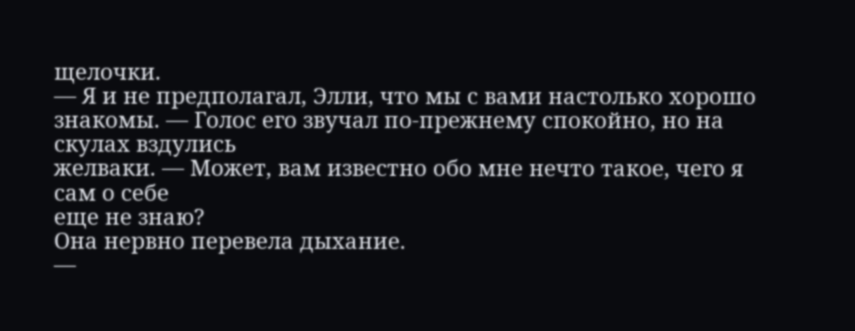щелочки.
— Я и не предполагал, Элли, что мы с вами настолько хорошо
знакомы. — Голос его звучал по-прежнему спокойно, но на скулах вздулись
желваки. — Может, вам известно обо мне нечто такое, чего я сам о себе
еще не знаю?
Она нервно перевела дыхание.
—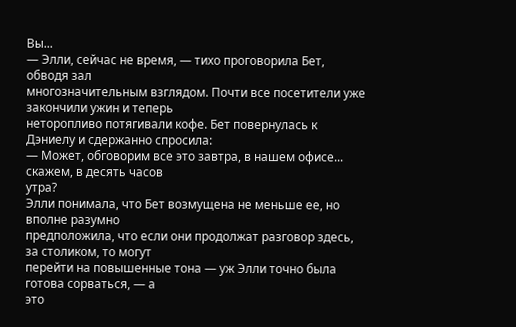Вы...
— Элли, сейчас не время, — тихо проговорила Бет, обводя зал
многозначительным взглядом. Почти все посетители уже закончили ужин и теперь
неторопливо потягивали кофе. Бет повернулась к Дэниелу и сдержанно спросила:
— Может, обговорим все это завтра, в нашем офисе... скажем, в десять часов
утра?
Элли понимала, что Бет возмущена не меньше ее, но вполне разумно
предположила, что если они продолжат разговор здесь, за столиком, то могут
перейти на повышенные тона — уж Элли точно была готова сорваться, — а
это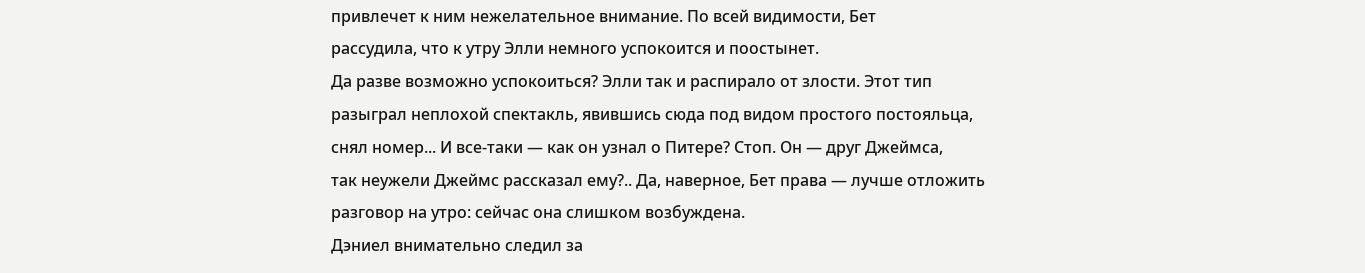привлечет к ним нежелательное внимание. По всей видимости, Бет
рассудила, что к утру Элли немного успокоится и поостынет.
Да разве возможно успокоиться? Элли так и распирало от злости. Этот тип
разыграл неплохой спектакль, явившись сюда под видом простого постояльца,
снял номер... И все-таки — как он узнал о Питере? Стоп. Он — друг Джеймса,
так неужели Джеймс рассказал ему?.. Да, наверное, Бет права — лучше отложить
разговор на утро: сейчас она слишком возбуждена.
Дэниел внимательно следил за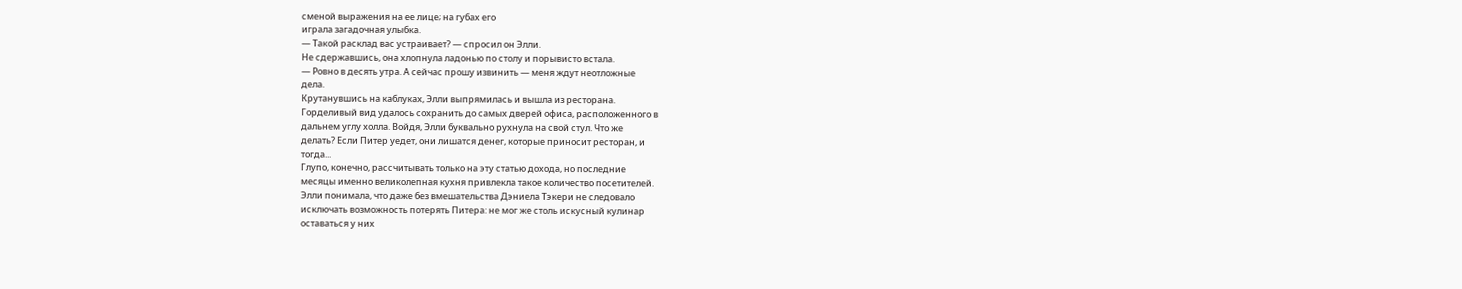сменой выражения на ее лице; на губах его
играла загадочная улыбка.
— Такой расклад вас устраивает? — спросил он Элли.
Не сдержавшись, она хлопнула ладонью по столу и порывисто встала.
— Ровно в десять утра. А сейчас прошу извинить — меня ждут неотложные
дела.
Крутанувшись на каблуках, Элли выпрямилась и вышла из ресторана.
Горделивый вид удалось сохранить до самых дверей офиса, расположенного в
дальнем углу холла. Войдя, Элли буквально рухнула на свой стул. Что же
делать? Если Питер уедет, они лишатся денег, которые приносит ресторан, и
тогда...
Глупо, конечно, рассчитывать только на эту статью дохода, но последние
месяцы именно великолепная кухня привлекла такое количество посетителей.
Элли понимала, что даже без вмешательства Дэниела Тэкери не следовало
исключать возможность потерять Питера: не мог же столь искусный кулинар
оставаться у них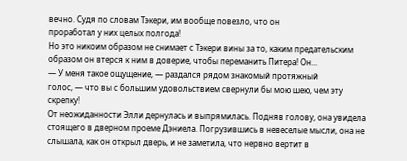вечно. Судя по словам Тэкери, им вообще повезло, что он
проработал у них целых полгода!
Но это никоим образом не снимает с Тэкери вины за то, каким предательским
образом он втерся к ним в доверие, чтобы переманить Питера! Он...
— У меня такое ощущение, — раздался рядом знакомый протяжный
голос, — что вы с большим удовольствием свернули бы мою шею, чем эту
скрепку!
От неожиданности Элли дернулась и выпрямилась. Подняв голову, она увидела
стоящего в дверном проеме Дэниела. Погрузившись в невеселые мысли, она не
слышала, как он открыл дверь, и не заметила, что нервно вертит в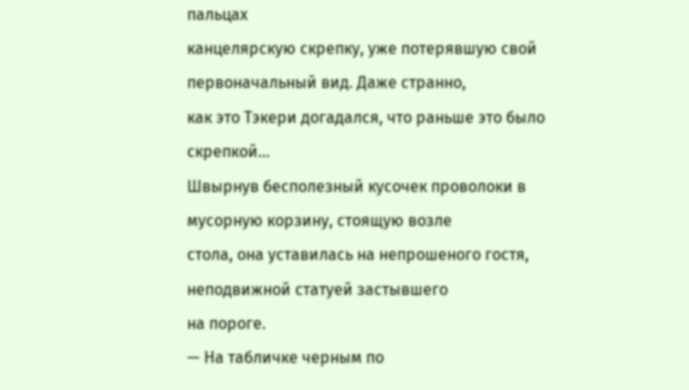пальцах
канцелярскую скрепку, уже потерявшую свой первоначальный вид. Даже странно,
как это Тэкери догадался, что раньше это было скрепкой...
Швырнув бесполезный кусочек проволоки в мусорную корзину, стоящую возле
стола, она уставилась на непрошеного гостя, неподвижной статуей застывшего
на пороге.
— На табличке черным по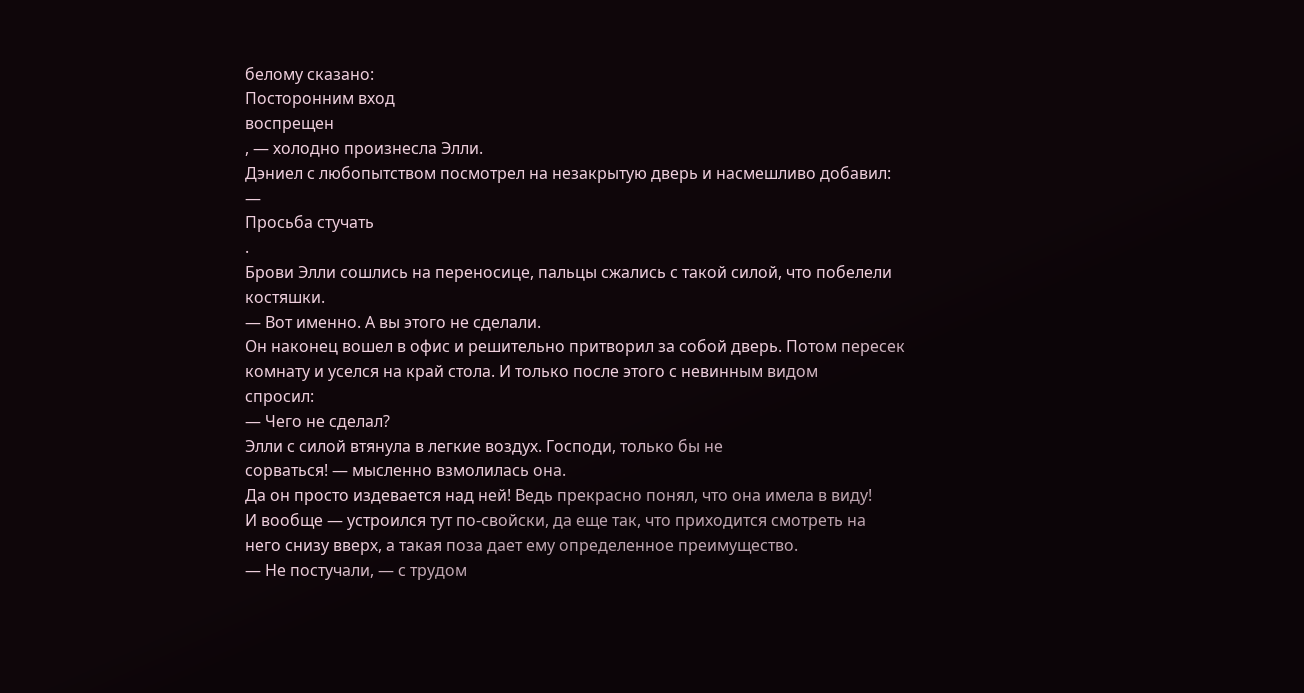белому сказано:
Посторонним вход
воспрещен
, — холодно произнесла Элли.
Дэниел с любопытством посмотрел на незакрытую дверь и насмешливо добавил:
—
Просьба стучать
.
Брови Элли сошлись на переносице, пальцы сжались с такой силой, что побелели
костяшки.
— Вот именно. А вы этого не сделали.
Он наконец вошел в офис и решительно притворил за собой дверь. Потом пересек
комнату и уселся на край стола. И только после этого с невинным видом
спросил:
— Чего не сделал?
Элли с силой втянула в легкие воздух. Господи, только бы не
сорваться! — мысленно взмолилась она.
Да он просто издевается над ней! Ведь прекрасно понял, что она имела в виду!
И вообще — устроился тут по-свойски, да еще так, что приходится смотреть на
него снизу вверх, а такая поза дает ему определенное преимущество.
— Не постучали, — с трудом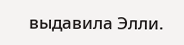выдавила Элли.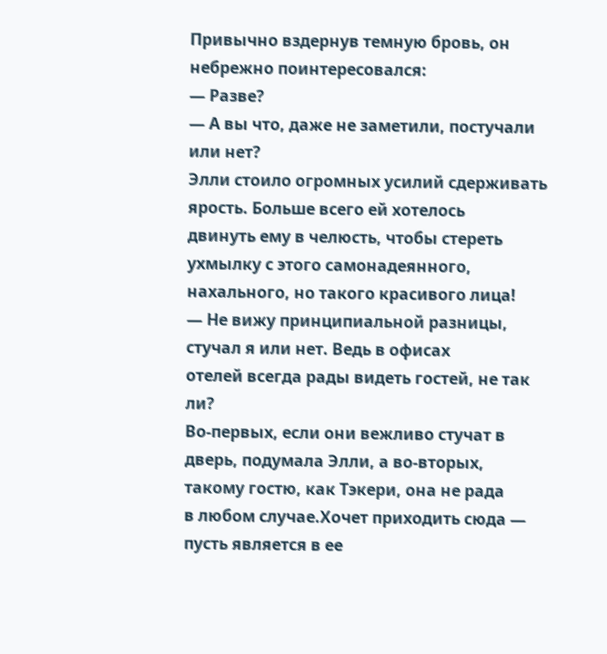Привычно вздернув темную бровь, он небрежно поинтересовался:
— Разве?
— А вы что, даже не заметили, постучали или нет?
Элли стоило огромных усилий сдерживать ярость. Больше всего ей хотелось
двинуть ему в челюсть, чтобы стереть ухмылку с этого самонадеянного,
нахального, но такого красивого лица!
— Не вижу принципиальной разницы, стучал я или нет. Ведь в офисах
отелей всегда рады видеть гостей, не так ли?
Во-первых, если они вежливо стучат в дверь, подумала Элли, а во-вторых,
такому гостю, как Тэкери, она не рада
в любом случае.Хочет приходить сюда — пусть является в ее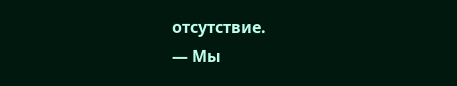отсутствие.
— Мы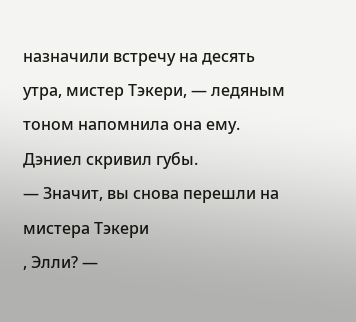назначили встречу на десять утра, мистер Тэкери, — ледяным
тоном напомнила она ему.
Дэниел скривил губы.
— Значит, вы снова перешли на
мистера Тэкери
, Элли? —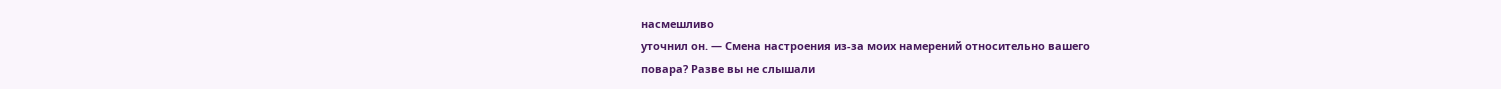насмешливо
уточнил он. — Смена настроения из-за моих намерений относительно вашего
повара? Разве вы не слышали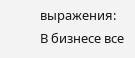выражения:
В бизнесе все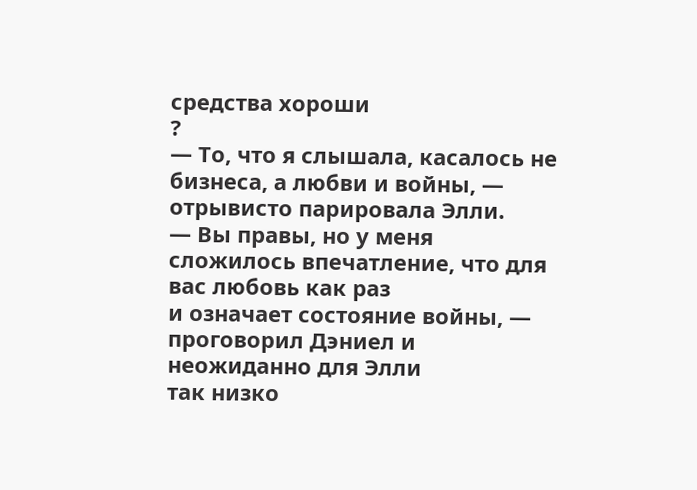средства хороши
?
— То, что я слышала, касалось не бизнеса, а любви и войны, —
отрывисто парировала Элли.
— Вы правы, но у меня сложилось впечатление, что для вас любовь как раз
и означает состояние войны, — проговорил Дэниел и неожиданно для Элли
так низко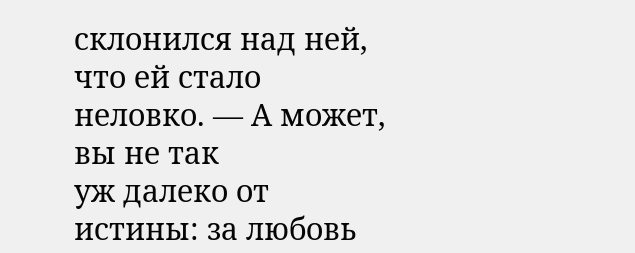склонился над ней, что ей стало неловко. — А может, вы не так
уж далеко от истины: за любовь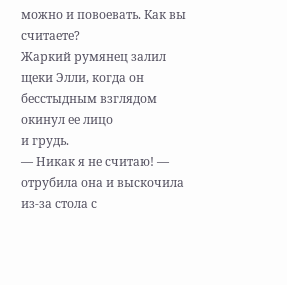можно и повоевать. Как вы считаете?
Жаркий румянец залил щеки Элли, когда он бесстыдным взглядом окинул ее лицо
и грудь.
— Никак я не считаю! — отрубила она и выскочила из-за стола с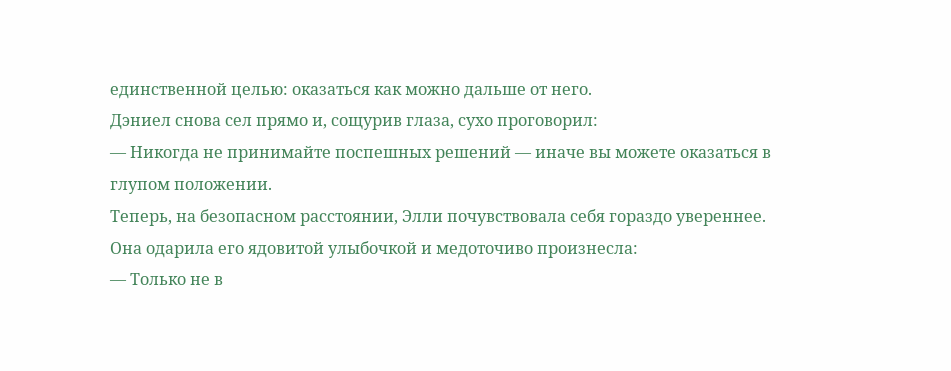единственной целью: оказаться как можно дальше от него.
Дэниел снова сел прямо и, сощурив глаза, сухо проговорил:
— Никогда не принимайте поспешных решений — иначе вы можете оказаться в
глупом положении.
Теперь, на безопасном расстоянии, Элли почувствовала себя гораздо увереннее.
Она одарила его ядовитой улыбочкой и медоточиво произнесла:
— Только не в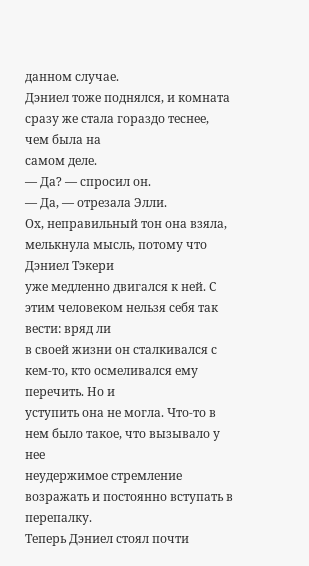данном случае.
Дэниел тоже поднялся, и комната сразу же стала гораздо теснее, чем была на
самом деле.
— Да? — спросил он.
— Да, — отрезала Элли.
Ох, неправильный тон она взяла, мелькнула мысль, потому что Дэниел Тэкери
уже медленно двигался к ней. С этим человеком нельзя себя так вести: вряд ли
в своей жизни он сталкивался с кем-то, кто осмеливался ему перечить. Но и
уступить она не могла. Что-то в нем было такое, что вызывало у нее
неудержимое стремление возражать и постоянно вступать в перепалку.
Теперь Дэниел стоял почти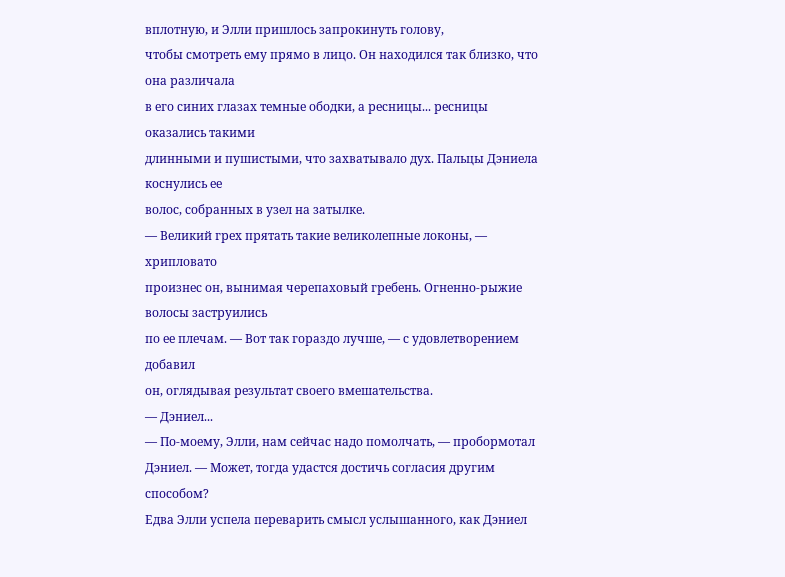вплотную, и Элли пришлось запрокинуть голову,
чтобы смотреть ему прямо в лицо. Он находился так близко, что она различала
в его синих глазах темные ободки, а ресницы... ресницы оказались такими
длинными и пушистыми, что захватывало дух. Пальцы Дэниела коснулись ее
волос, собранных в узел на затылке.
— Великий грех прятать такие великолепные локоны, — хрипловато
произнес он, вынимая черепаховый гребень. Огненно-рыжие волосы заструились
по ее плечам. — Вот так гораздо лучше, — с удовлетворением добавил
он, оглядывая результат своего вмешательства.
— Дэниел...
— По-моему, Элли, нам сейчас надо помолчать, — пробормотал
Дэниел. — Может, тогда удастся достичь согласия другим способом?
Едва Элли успела переварить смысл услышанного, как Дэниел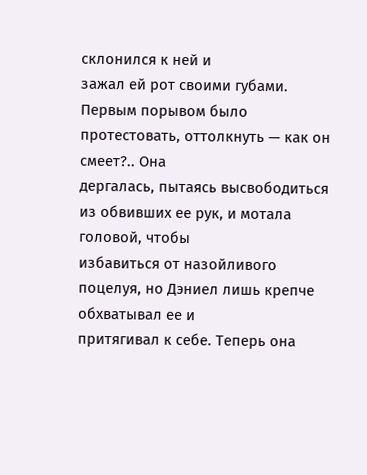склонился к ней и
зажал ей рот своими губами.
Первым порывом было протестовать, оттолкнуть — как он смеет?.. Она
дергалась, пытаясь высвободиться из обвивших ее рук, и мотала головой, чтобы
избавиться от назойливого поцелуя, но Дэниел лишь крепче обхватывал ее и
притягивал к себе. Теперь она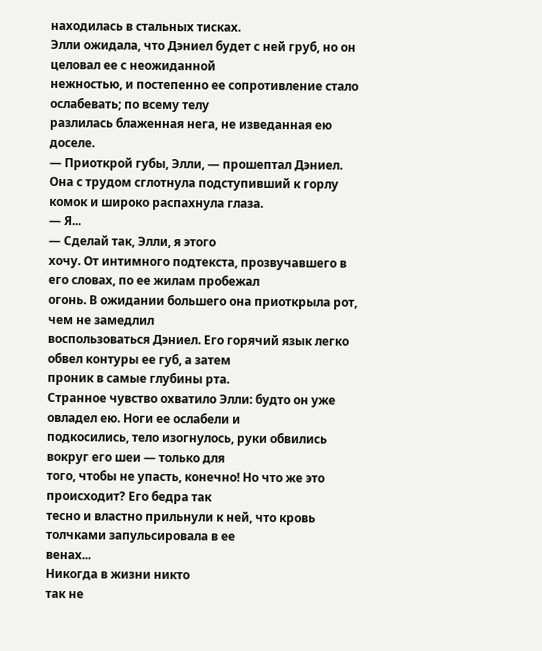находилась в стальных тисках.
Элли ожидала, что Дэниел будет с ней груб, но он целовал ее с неожиданной
нежностью, и постепенно ее сопротивление стало ослабевать; по всему телу
разлилась блаженная нега, не изведанная ею доселе.
— Приоткрой губы, Элли, — прошептал Дэниел.
Она с трудом сглотнула подступивший к горлу комок и широко распахнула глаза.
— Я...
— Сделай так, Элли, я этого
хочу. От интимного подтекста, прозвучавшего в его словах, по ее жилам пробежал
огонь. В ожидании большего она приоткрыла рот, чем не замедлил
воспользоваться Дэниел. Его горячий язык легко обвел контуры ее губ, а затем
проник в самые глубины рта.
Странное чувство охватило Элли: будто он уже овладел ею. Ноги ее ослабели и
подкосились, тело изогнулось, руки обвились вокруг его шеи — только для
того, чтобы не упасть, конечно! Но что же это происходит? Его бедра так
тесно и властно прильнули к ней, что кровь толчками запульсировала в ее
венах...
Никогда в жизни никто
так не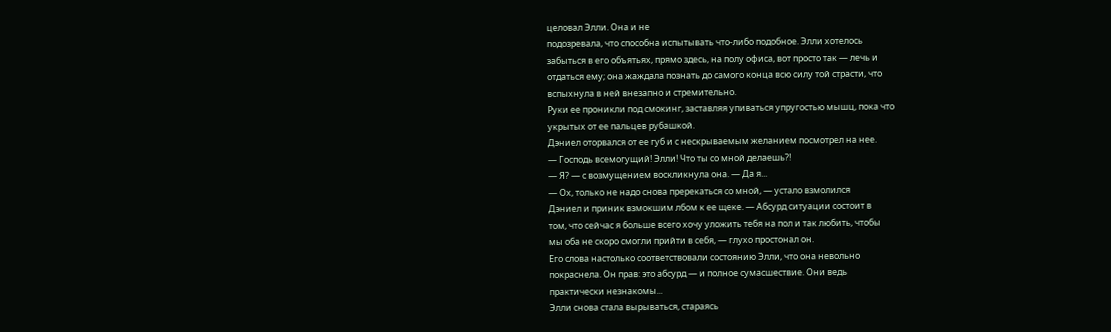целовал Элли. Она и не
подозревала, что способна испытывать что-либо подобное. Элли хотелось
забыться в его объятьях, прямо здесь, на полу офиса, вот просто так — лечь и
отдаться ему; она жаждала познать до самого конца всю силу той страсти, что
вспыхнула в ней внезапно и стремительно.
Руки ее проникли под смокинг, заставляя упиваться упругостью мышц, пока что
укрытых от ее пальцев рубашкой.
Дэниел оторвался от ее губ и с нескрываемым желанием посмотрел на нее.
— Господь всемогущий! Элли! Что ты со мной делаешь?!
— Я? — с возмущением воскликнула она. — Да я...
— Ох, только не надо снова пререкаться со мной, — устало взмолился
Дэниел и приник взмокшим лбом к ее щеке. — Абсурд ситуации состоит в
том, что сейчас я больше всего хочу уложить тебя на пол и так любить, чтобы
мы оба не скоро смогли прийти в себя, — глухо простонал он.
Его слова настолько соответствовали состоянию Элли, что она невольно
покраснела. Он прав: это абсурд — и полное сумасшествие. Они ведь
практически незнакомы...
Элли снова стала вырываться, стараясь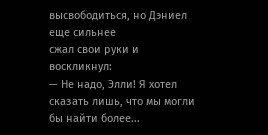высвободиться, но Дэниел еще сильнее
сжал свои руки и воскликнул:
— Не надо, Элли! Я хотел сказать лишь, что мы могли бы найти более...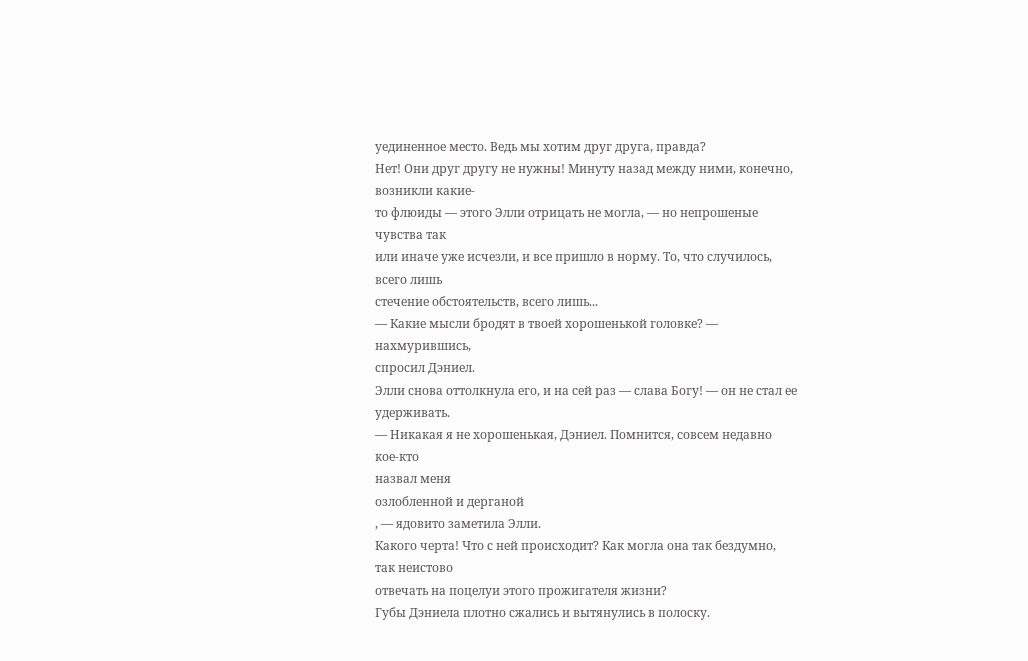уединенное место. Ведь мы хотим друг друга, правда?
Нет! Они друг другу не нужны! Минуту назад между ними, конечно, возникли какие-
то флюиды — этого Элли отрицать не могла, — но непрошеные чувства так
или иначе уже исчезли, и все пришло в норму. То, что случилось, всего лишь
стечение обстоятельств, всего лишь...
— Какие мысли бродят в твоей хорошенькой головке? — нахмурившись,
спросил Дэниел.
Элли снова оттолкнула его, и на сей раз — слава Богу! — он не стал ее
удерживать.
— Никакая я не хорошенькая, Дэниел. Помнится, совсем недавно кое-кто
назвал меня
озлобленной и дерганой
, — ядовито заметила Элли.
Какого черта! Что с ней происходит? Как могла она так бездумно, так неистово
отвечать на поцелуи этого прожигателя жизни?
Губы Дэниела плотно сжались и вытянулись в полоску.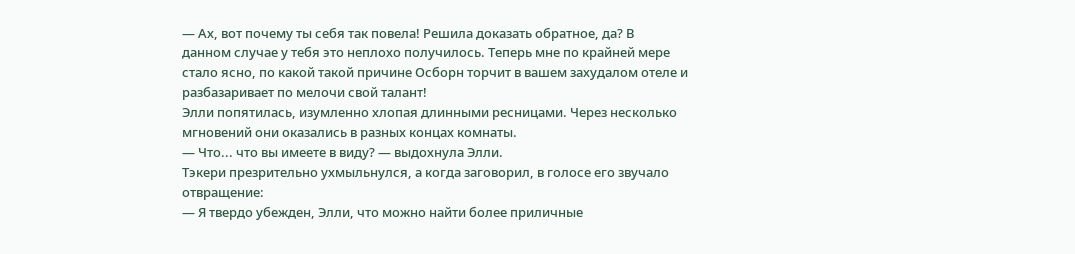— Ах, вот почему ты себя так повела! Решила доказать обратное, да? В
данном случае у тебя это неплохо получилось. Теперь мне по крайней мере
стало ясно, по какой такой причине Осборн торчит в вашем захудалом отеле и
разбазаривает по мелочи свой талант!
Элли попятилась, изумленно хлопая длинными ресницами. Через несколько
мгновений они оказались в разных концах комнаты.
— Что... что вы имеете в виду? — выдохнула Элли.
Тэкери презрительно ухмыльнулся, а когда заговорил, в голосе его звучало
отвращение:
— Я твердо убежден, Элли, что можно найти более приличные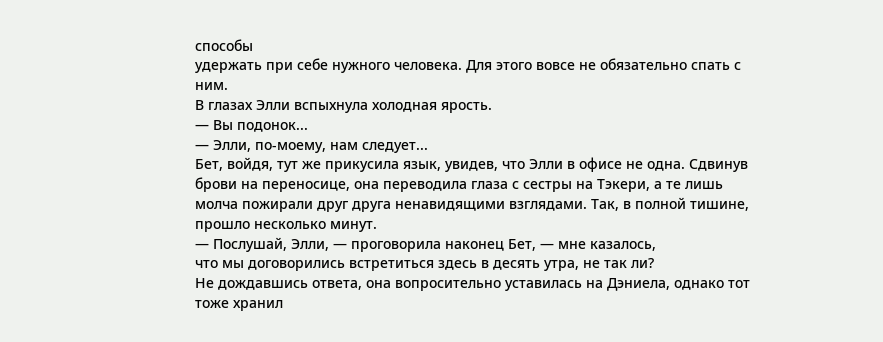способы
удержать при себе нужного человека. Для этого вовсе не обязательно спать с
ним.
В глазах Элли вспыхнула холодная ярость.
— Вы подонок...
— Элли, по-моему, нам следует...
Бет, войдя, тут же прикусила язык, увидев, что Элли в офисе не одна. Сдвинув
брови на переносице, она переводила глаза с сестры на Тэкери, а те лишь
молча пожирали друг друга ненавидящими взглядами. Так, в полной тишине,
прошло несколько минут.
— Послушай, Элли, — проговорила наконец Бет, — мне казалось,
что мы договорились встретиться здесь в десять утра, не так ли?
Не дождавшись ответа, она вопросительно уставилась на Дэниела, однако тот
тоже хранил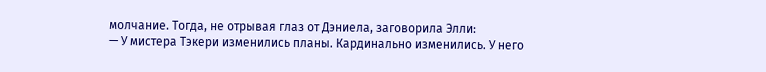молчание. Тогда, не отрывая глаз от Дэниела, заговорила Элли:
— У мистера Тэкери изменились планы. Кардинально изменились. У него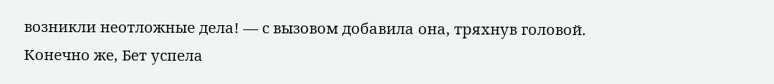возникли неотложные дела! — с вызовом добавила она, тряхнув головой.
Конечно же, Бет успела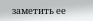заметить ее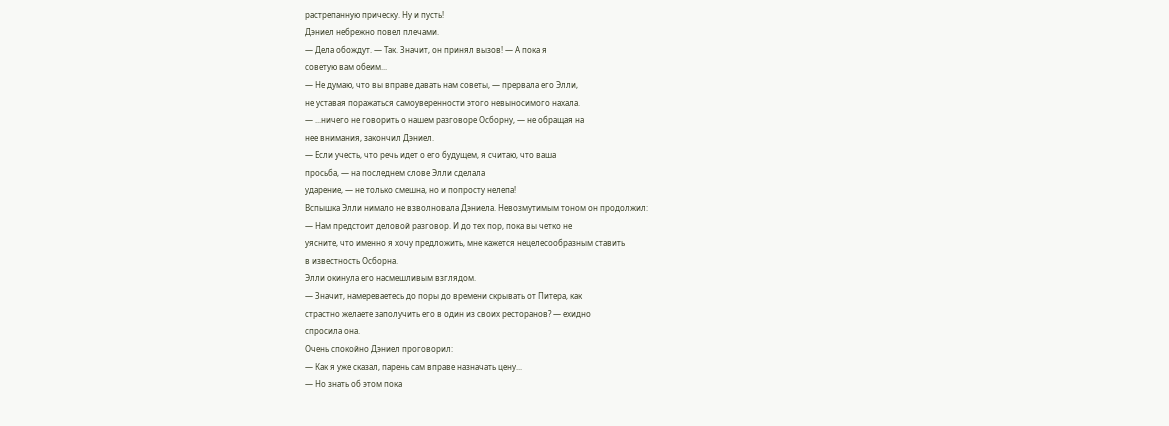растрепанную прическу. Ну и пусть!
Дэниел небрежно повел плечами.
— Дела обождут. — Так. Значит, он принял вызов! — А пока я
советую вам обеим...
— Не думаю, что вы вправе давать нам советы, — прервала его Элли,
не уставая поражаться самоуверенности этого невыносимого нахала.
— ...ничего не говорить о нашем разговоре Осборну, — не обращая на
нее внимания, закончил Дэниел.
— Если учесть, что речь идет о его будущем, я считаю, что ваша
просьба, — на последнем слове Элли сделала
ударение, — не только смешна, но и попросту нелепа!
Вспышка Элли нимало не взволновала Дэниела. Невозмутимым тоном он продолжил:
— Нам предстоит деловой разговор. И до тех пор, пока вы четко не
уясните, что именно я хочу предложить, мне кажется нецелесообразным ставить
в известность Осборна.
Элли окинула его насмешливым взглядом.
— Значит, намереваетесь до поры до времени скрывать от Питера, как
страстно желаете заполучить его в один из своих ресторанов? — ехидно
спросила она.
Очень спокойно Дэниел проговорил:
— Как я уже сказал, парень сам вправе назначать цену...
— Но знать об этом пока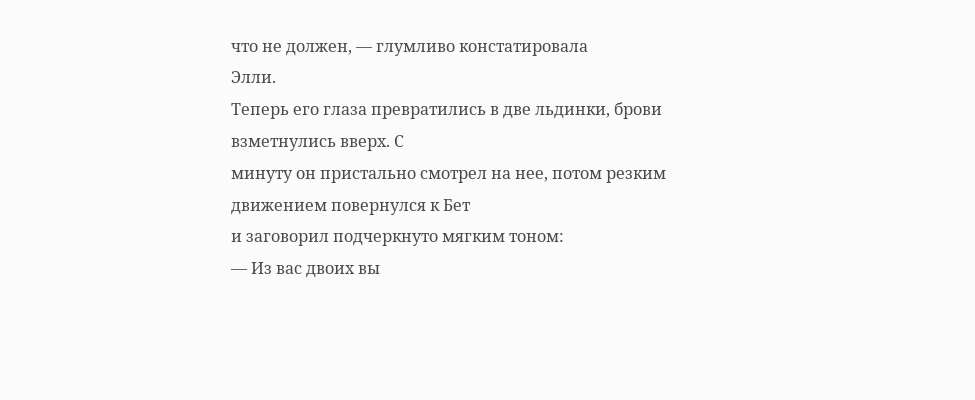что не должен, — глумливо констатировала
Элли.
Теперь его глаза превратились в две льдинки, брови взметнулись вверх. С
минуту он пристально смотрел на нее, потом резким движением повернулся к Бет
и заговорил подчеркнуто мягким тоном:
— Из вас двоих вы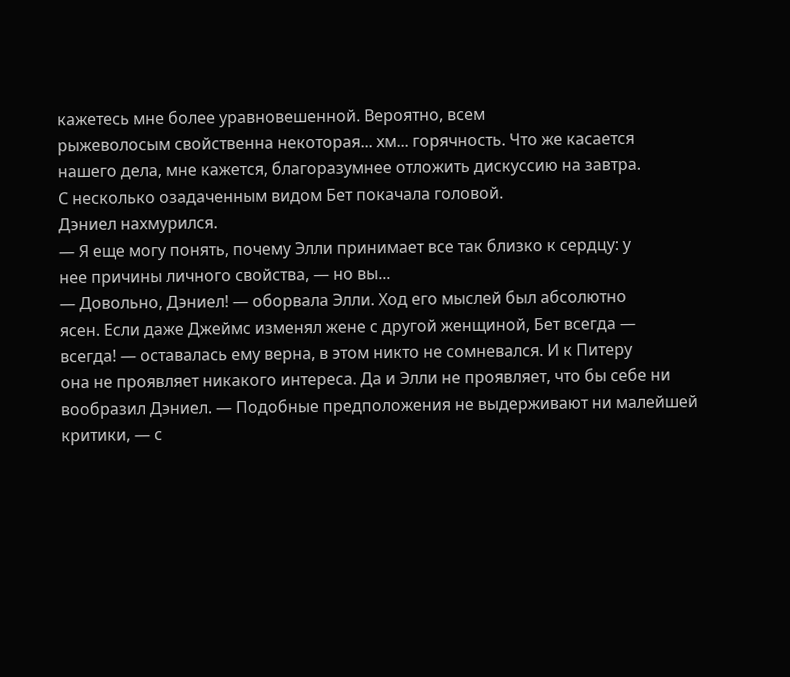кажетесь мне более уравновешенной. Вероятно, всем
рыжеволосым свойственна некоторая... хм... горячность. Что же касается
нашего дела, мне кажется, благоразумнее отложить дискуссию на завтра.
С несколько озадаченным видом Бет покачала головой.
Дэниел нахмурился.
— Я еще могу понять, почему Элли принимает все так близко к сердцу: у
нее причины личного свойства, — но вы...
— Довольно, Дэниел! — оборвала Элли. Ход его мыслей был абсолютно
ясен. Если даже Джеймс изменял жене с другой женщиной, Бет всегда —
всегда! — оставалась ему верна, в этом никто не сомневался. И к Питеру
она не проявляет никакого интереса. Да и Элли не проявляет, что бы себе ни
вообразил Дэниел. — Подобные предположения не выдерживают ни малейшей
критики, — с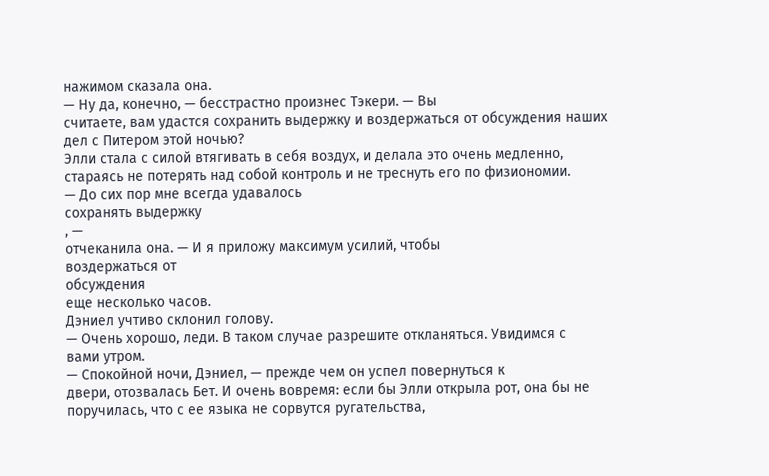нажимом сказала она.
— Ну да, конечно, — бесстрастно произнес Тэкери. — Вы
считаете, вам удастся сохранить выдержку и воздержаться от обсуждения наших
дел с Питером этой ночью?
Элли стала с силой втягивать в себя воздух, и делала это очень медленно,
стараясь не потерять над собой контроль и не треснуть его по физиономии.
— До сих пор мне всегда удавалось
сохранять выдержку
, —
отчеканила она. — И я приложу максимум усилий, чтобы
воздержаться от
обсуждения
еще несколько часов.
Дэниел учтиво склонил голову.
— Очень хорошо, леди. В таком случае разрешите откланяться. Увидимся с
вами утром.
— Спокойной ночи, Дэниел, — прежде чем он успел повернуться к
двери, отозвалась Бет. И очень вовремя: если бы Элли открыла рот, она бы не
поручилась, что с ее языка не сорвутся ругательства,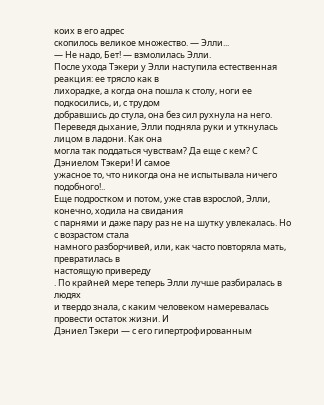коих в его адрес
скопилось великое множество. — Элли...
— Не надо, Бет! — взмолилась Элли.
После ухода Тэкери у Элли наступила естественная реакция: ее трясло как в
лихорадке, а когда она пошла к столу, ноги ее подкосились, и, с трудом
добравшись до стула, она без сил рухнула на него.
Переведя дыхание, Элли подняла руки и уткнулась лицом в ладони. Как она
могла так поддаться чувствам? Да еще с кем? С Дэниелом Тэкери! И самое
ужасное то, что никогда она не испытывала ничего подобного!..
Еще подростком и потом, уже став взрослой, Элли, конечно, ходила на свидания
с парнями и даже пару раз не на шутку увлекалась. Но с возрастом стала
намного разборчивей, или, как часто повторяла мать,
превратилась в
настоящую привереду
. По крайней мере теперь Элли лучше разбиралась в людях
и твердо знала, с каким человеком намеревалась провести остаток жизни. И
Дэниел Тэкери — с его гипертрофированным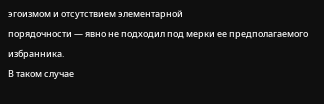эгоизмом и отсутствием элементарной
порядочности — явно не подходил под мерки ее предполагаемого избранника.
В таком случае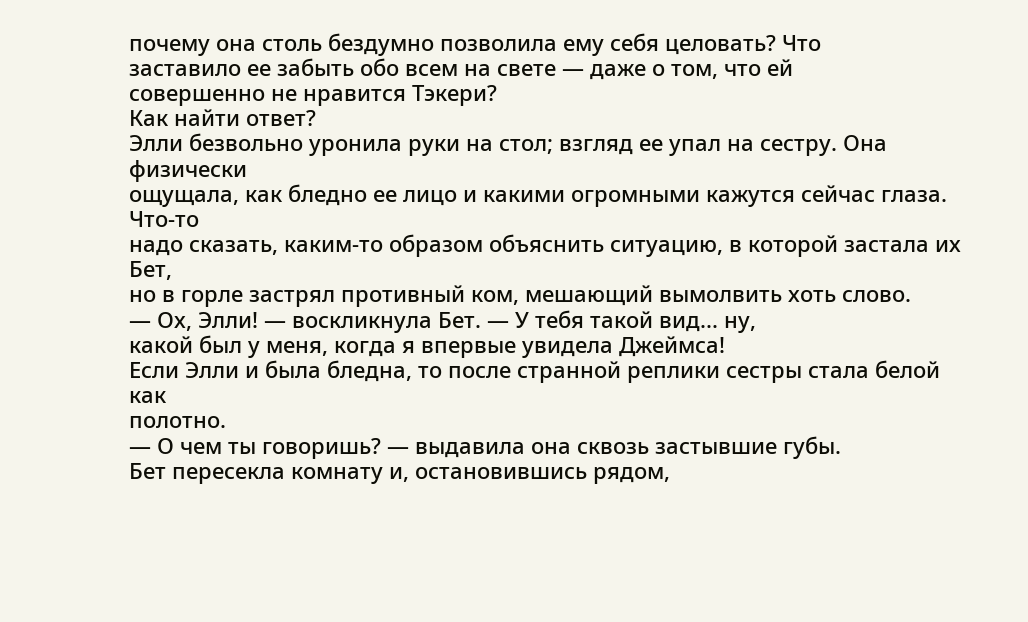почему она столь бездумно позволила ему себя целовать? Что
заставило ее забыть обо всем на свете — даже о том, что ей
совершенно не нравится Тэкери?
Как найти ответ?
Элли безвольно уронила руки на стол; взгляд ее упал на сестру. Она физически
ощущала, как бледно ее лицо и какими огромными кажутся сейчас глаза. Что-то
надо сказать, каким-то образом объяснить ситуацию, в которой застала их Бет,
но в горле застрял противный ком, мешающий вымолвить хоть слово.
— Ох, Элли! — воскликнула Бет. — У тебя такой вид... ну,
какой был у меня, когда я впервые увидела Джеймса!
Если Элли и была бледна, то после странной реплики сестры стала белой как
полотно.
— О чем ты говоришь? — выдавила она сквозь застывшие губы.
Бет пересекла комнату и, остановившись рядом,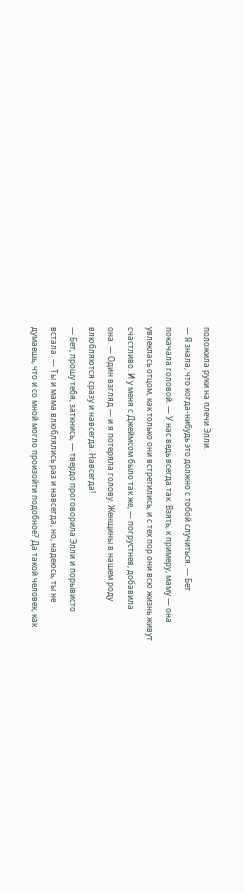положила руки на плечи Элли.
— Я знала, что когда-нибудь это должно с тобой случиться. — Бет
покачала головой. — У нас ведь всегда так. Взять, к примеру, маму — она
увлеклась отцом, как только они встретились, и с тех пор они всю жизнь живут
счастливо. И у меня с Джеймсом было так же, — погрустнев, добавила
она. — Один взгляд — и я потеряла голову. Женщины в нашем роду
влюбляются сразу и навсегда. Навсегда!
— Бет, прошу тебя, заткнись, — твердо проговорила Элли и порывисто
встала. — Ты и мама влюблялись раз и навсегда, но, надеюсь, ты не
думаешь, что и со мной могло произойти подобное? Да такой человек, как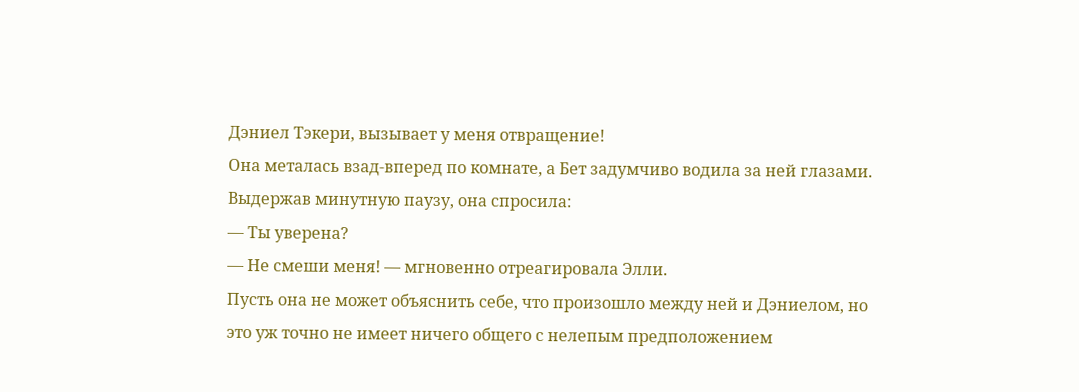Дэниел Тэкери, вызывает у меня отвращение!
Она металась взад-вперед по комнате, а Бет задумчиво водила за ней глазами.
Выдержав минутную паузу, она спросила:
— Ты уверена?
— Не смеши меня! — мгновенно отреагировала Элли.
Пусть она не может объяснить себе, что произошло между ней и Дэниелом, но
это уж точно не имеет ничего общего с нелепым предположением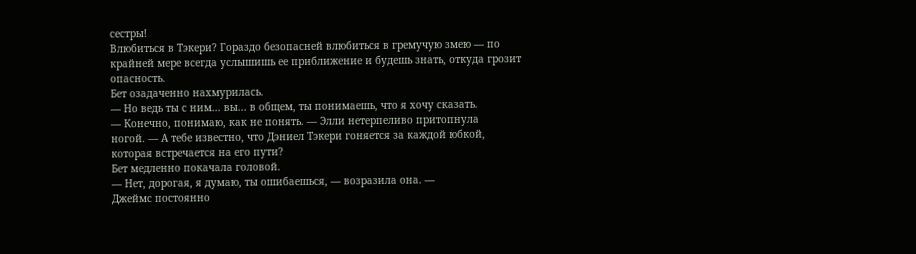сестры!
Влюбиться в Тэкери? Гораздо безопасней влюбиться в гремучую змею — по
крайней мере всегда услышишь ее приближение и будешь знать, откуда грозит
опасность.
Бет озадаченно нахмурилась.
— Но ведь ты с ним... вы... в общем, ты понимаешь, что я хочу сказать.
— Конечно, понимаю, как не понять. — Элли нетерпеливо притопнула
ногой. — А тебе известно, что Дэниел Тэкери гоняется за каждой юбкой,
которая встречается на его пути?
Бет медленно покачала головой.
— Нет, дорогая, я думаю, ты ошибаешься, — возразила она. —
Джеймс постоянно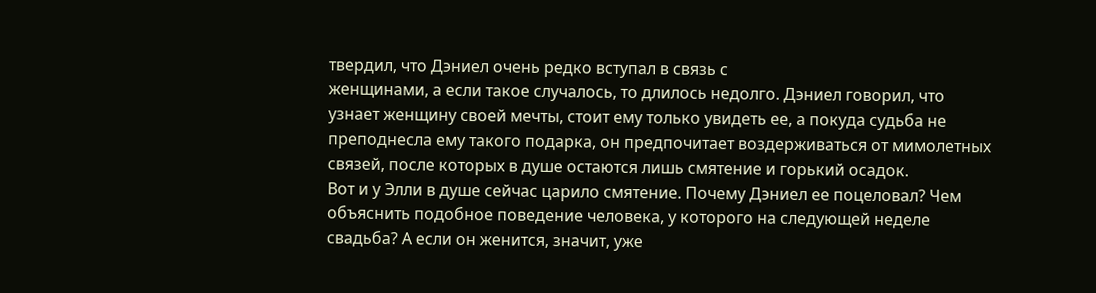твердил, что Дэниел очень редко вступал в связь с
женщинами, а если такое случалось, то длилось недолго. Дэниел говорил, что
узнает женщину своей мечты, стоит ему только увидеть ее, а покуда судьба не
преподнесла ему такого подарка, он предпочитает воздерживаться от мимолетных
связей, после которых в душе остаются лишь смятение и горький осадок.
Вот и у Элли в душе сейчас царило смятение. Почему Дэниел ее поцеловал? Чем
объяснить подобное поведение человека, у которого на следующей неделе
свадьба? А если он женится, значит, уже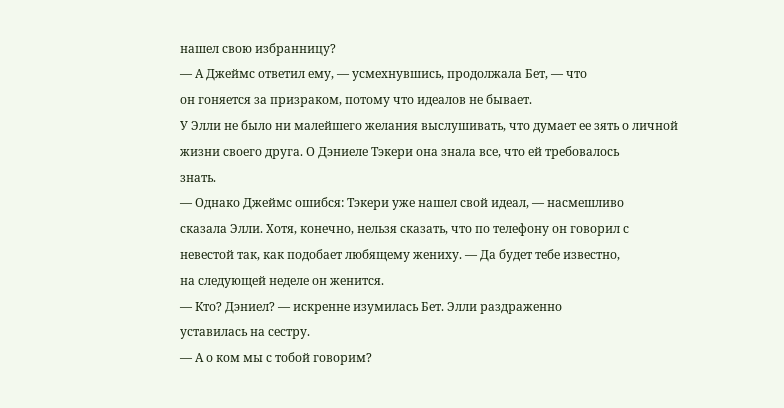нашел свою избранницу?
— А Джеймс ответил ему, — усмехнувшись, продолжала Бет, — что
он гоняется за призраком, потому что идеалов не бывает.
У Элли не было ни малейшего желания выслушивать, что думает ее зять о личной
жизни своего друга. О Дэниеле Тэкери она знала все, что ей требовалось
знать.
— Однако Джеймс ошибся: Тэкери уже нашел свой идеал, — насмешливо
сказала Элли. Хотя, конечно, нельзя сказать, что по телефону он говорил с
невестой так, как подобает любящему жениху. — Да будет тебе известно,
на следующей неделе он женится.
— Кто? Дэниел? — искренне изумилась Бет. Элли раздраженно
уставилась на сестру.
— А о ком мы с тобой говорим?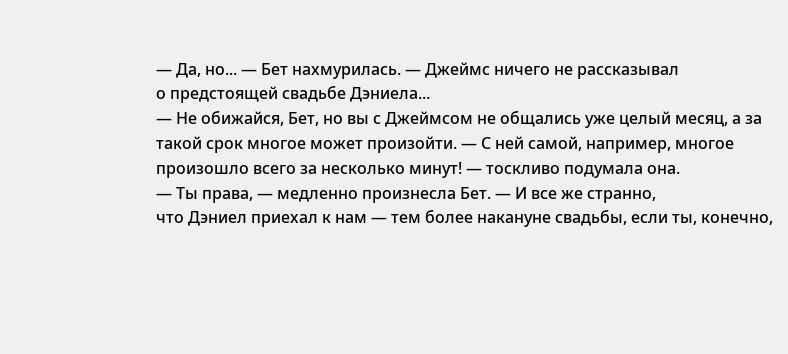— Да, но... — Бет нахмурилась. — Джеймс ничего не рассказывал
о предстоящей свадьбе Дэниела...
— Не обижайся, Бет, но вы с Джеймсом не общались уже целый месяц, а за
такой срок многое может произойти. — С ней самой, например, многое
произошло всего за несколько минут! — тоскливо подумала она.
— Ты права, — медленно произнесла Бет. — И все же странно,
что Дэниел приехал к нам — тем более накануне свадьбы, если ты, конечно,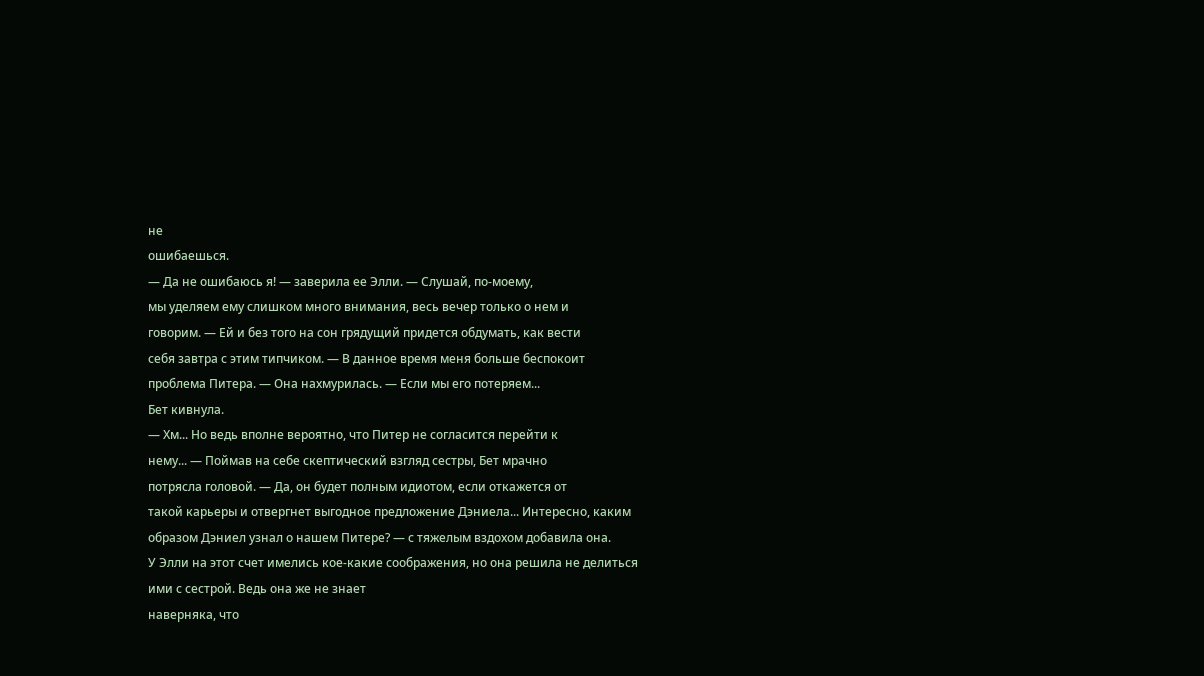не
ошибаешься.
— Да не ошибаюсь я! — заверила ее Элли. — Слушай, по-моему,
мы уделяем ему слишком много внимания, весь вечер только о нем и
говорим. — Ей и без того на сон грядущий придется обдумать, как вести
себя завтра с этим типчиком. — В данное время меня больше беспокоит
проблема Питера. — Она нахмурилась. — Если мы его потеряем...
Бет кивнула.
— Хм... Но ведь вполне вероятно, что Питер не согласится перейти к
нему... — Поймав на себе скептический взгляд сестры, Бет мрачно
потрясла головой. — Да, он будет полным идиотом, если откажется от
такой карьеры и отвергнет выгодное предложение Дэниела... Интересно, каким
образом Дэниел узнал о нашем Питере? — с тяжелым вздохом добавила она.
У Элли на этот счет имелись кое-какие соображения, но она решила не делиться
ими с сестрой. Ведь она же не знает
наверняка, что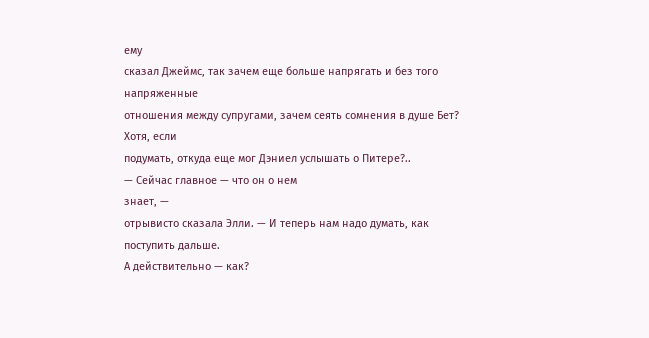ему
сказал Джеймс, так зачем еще больше напрягать и без того напряженные
отношения между супругами, зачем сеять сомнения в душе Бет? Хотя, если
подумать, откуда еще мог Дэниел услышать о Питере?..
— Сейчас главное — что он о нем
знает, —
отрывисто сказала Элли. — И теперь нам надо думать, как
поступить дальше.
А действительно — как?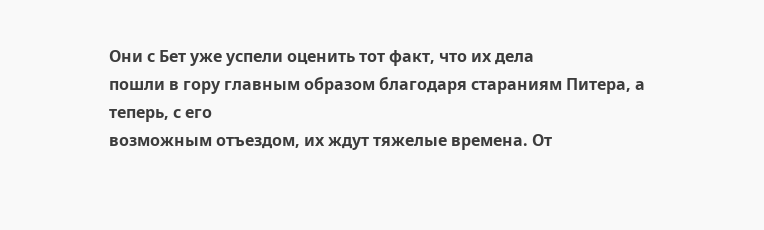Они с Бет уже успели оценить тот факт, что их дела
пошли в гору главным образом благодаря стараниям Питера, а теперь, с его
возможным отъездом, их ждут тяжелые времена. От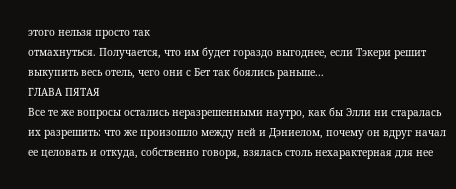этого нельзя просто так
отмахнуться. Получается, что им будет гораздо выгоднее, если Тэкери решит
выкупить весь отель, чего они с Бет так боялись раньше...
ГЛАВА ПЯТАЯ
Все те же вопросы остались неразрешенными наутро, как бы Элли ни старалась
их разрешить: что же произошло между ней и Дэниелом, почему он вдруг начал
ее целовать и откуда, собственно говоря, взялась столь нехарактерная для нее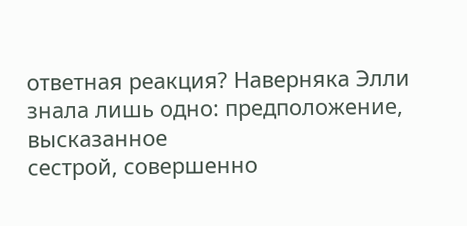ответная реакция? Наверняка Элли знала лишь одно: предположение, высказанное
сестрой, совершенно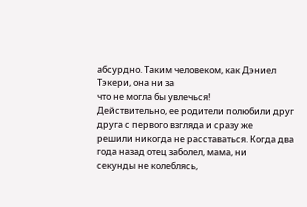абсурдно. Таким человеком, как Дэниел Тэкери, она ни за
что не могла бы увлечься!
Действительно, ее родители полюбили друг друга с первого взгляда и сразу же
решили никогда не расставаться. Когда два года назад отец заболел, мама, ни
секунды не колеблясь,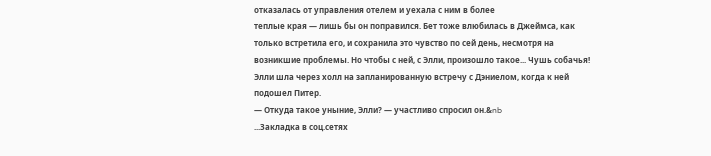отказалась от управления отелем и уехала с ним в более
теплые края — лишь бы он поправился. Бет тоже влюбилась в Джеймса, как
только встретила его, и сохранила это чувство по сей день, несмотря на
возникшие проблемы. Но чтобы с ней, с Элли, произошло такое... Чушь собачья!
Элли шла через холл на запланированную встречу с Дэниелом, когда к ней
подошел Питер.
— Откуда такое уныние, Элли? — участливо спросил он.&nb
...Закладка в соц.сетях